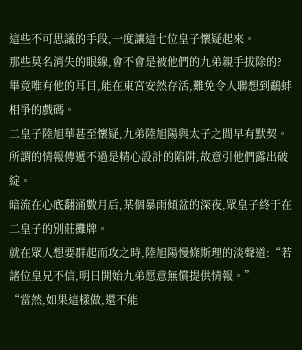這些不可思議的手段,一度讓這七位皇子懷疑起來。
那些莫名消失的眼線,會不會是被他們的九弟親手拔除的?
畢竟唯有他的耳目,能在東宮安然存活,難免令人聯想到鷸蚌相爭的戲碼。
二皇子陸旭華甚至懷疑,九弟陸旭陽與太子之間早有默契。
所謂的情報傳遞不過是精心設計的陷阱,故意引他們露出破綻。
暗流在心底翻涌數月后,某個暴雨傾盆的深夜,眾皇子終于在二皇子的別莊攤牌。
就在眾人想要群起而攻之時,陸旭陽慢條斯理的淡聲道:“若諸位皇兄不信,明日開始九弟愿意無償提供情報。”
“當然,如果這樣做,還不能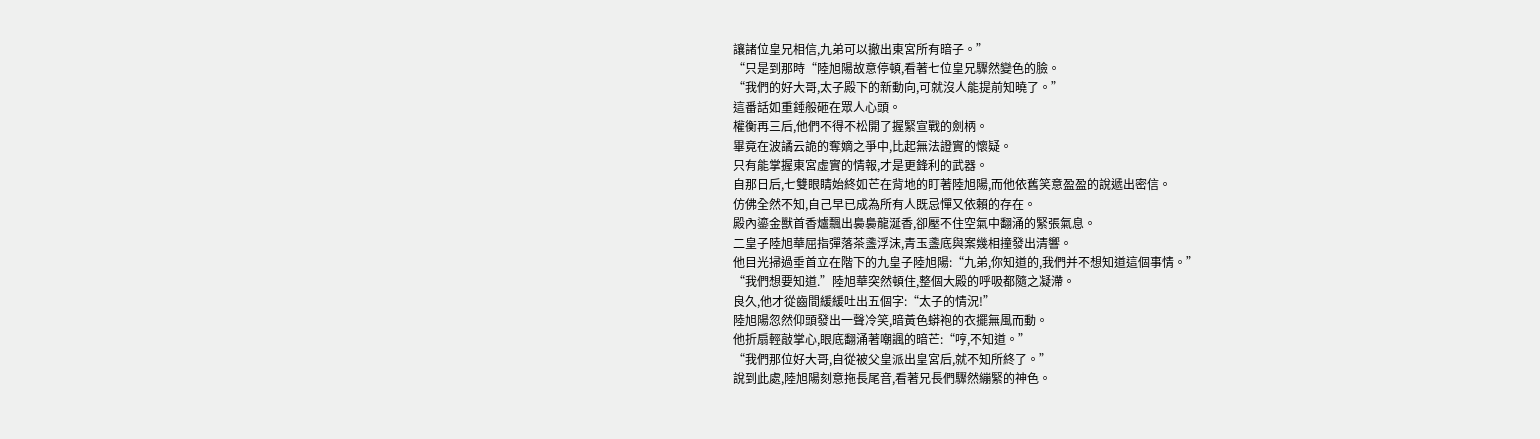讓諸位皇兄相信,九弟可以撤出東宮所有暗子。”
“只是到那時“陸旭陽故意停頓,看著七位皇兄驟然變色的臉。
“我們的好大哥,太子殿下的新動向,可就沒人能提前知曉了。”
這番話如重錘般砸在眾人心頭。
權衡再三后,他們不得不松開了握緊宣戰的劍柄。
畢竟在波譎云詭的奪嫡之爭中,比起無法證實的懷疑。
只有能掌握東宮虛實的情報,才是更鋒利的武器。
自那日后,七雙眼睛始終如芒在背地的盯著陸旭陽,而他依舊笑意盈盈的說遞出密信。
仿佛全然不知,自己早已成為所有人既忌憚又依賴的存在。
殿內鎏金獸首香爐飄出裊裊龍涎香,卻壓不住空氣中翻涌的緊張氣息。
二皇子陸旭華屈指彈落茶盞浮沫,青玉盞底與案幾相撞發出清響。
他目光掃過垂首立在階下的九皇子陸旭陽:“九弟,你知道的,我們并不想知道這個事情。”
“我們想要知道.”陸旭華突然頓住,整個大殿的呼吸都隨之凝滯。
良久,他才從齒間緩緩吐出五個字:“太子的情況!”
陸旭陽忽然仰頭發出一聲冷笑,暗黃色蟒袍的衣擺無風而動。
他折扇輕敲掌心,眼底翻涌著嘲諷的暗芒:“哼,不知道。”
“我們那位好大哥,自從被父皇派出皇宮后,就不知所終了。”
說到此處,陸旭陽刻意拖長尾音,看著兄長們驟然繃緊的神色。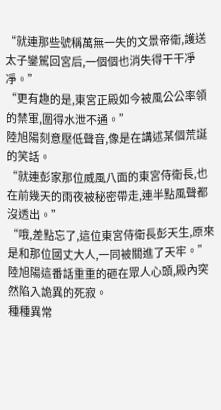“就連那些號稱萬無一失的文景帝衛,護送太子鑾駕回宮后,一個個也消失得干干凈凈。”
“更有趣的是,東宮正殿如今被風公公率領的禁軍,圍得水泄不通。”
陸旭陽刻意壓低聲音,像是在講述某個荒誕的笑話。
“就連彭家那位威風八面的東宮侍衛長,也在前幾天的雨夜被秘密帶走,連半點風聲都沒透出。”
“哦,差點忘了,這位東宮侍衛長彭天生,原來是和那位國丈大人,一同被關進了天牢。”
陸旭陽這番話重重的砸在眾人心頭,殿內突然陷入詭異的死寂。
種種異常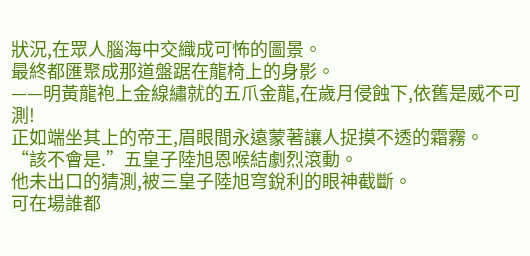狀況,在眾人腦海中交織成可怖的圖景。
最終都匯聚成那道盤踞在龍椅上的身影。
——明黃龍袍上金線繡就的五爪金龍,在歲月侵蝕下,依舊是威不可測!
正如端坐其上的帝王,眉眼間永遠蒙著讓人捉摸不透的霜霧。
“該不會是.”五皇子陸旭恩喉結劇烈滾動。
他未出口的猜測,被三皇子陸旭穹銳利的眼神截斷。
可在場誰都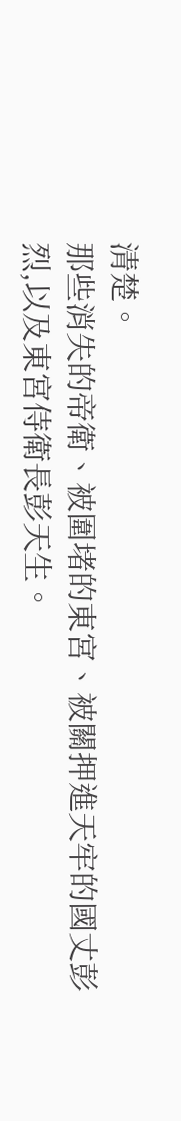清楚。
那些消失的帝衛、被圍堵的東宮、被關押進天牢的國丈彭烈,以及東宮侍衛長彭天生。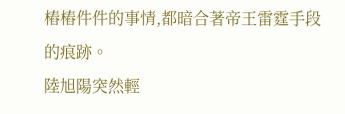樁樁件件的事情,都暗合著帝王雷霆手段的痕跡。
陸旭陽突然輕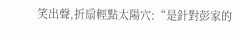笑出聲,折扇輕點太陽穴:“是針對彭家的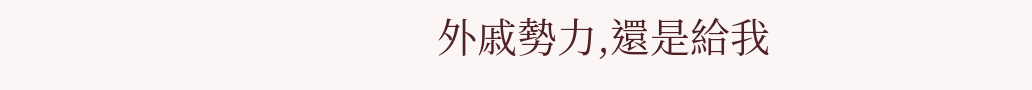外戚勢力,還是給我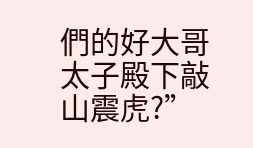們的好大哥太子殿下敲山震虎?”